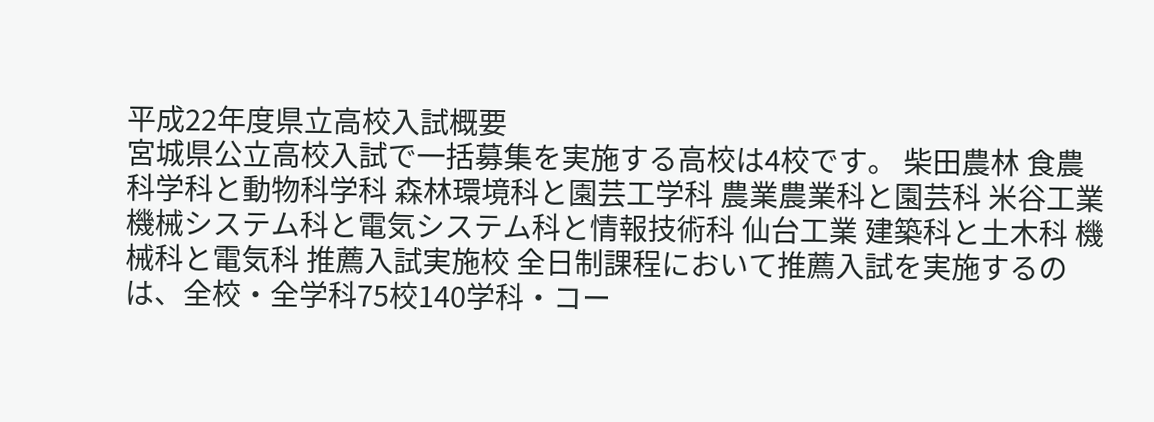平成22年度県立高校入試概要
宮城県公立高校入試で一括募集を実施する高校は4校です。 柴田農林 食農科学科と動物科学科 森林環境科と園芸工学科 農業農業科と園芸科 米谷工業 機械システム科と電気システム科と情報技術科 仙台工業 建築科と土木科 機械科と電気科 推薦入試実施校 全日制課程において推薦入試を実施するのは、全校・全学科75校140学科・コー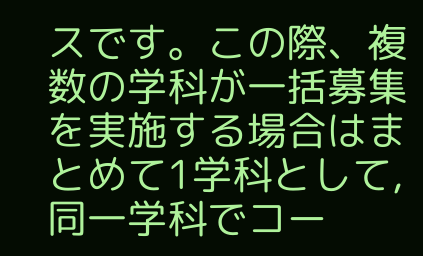スです。この際、複数の学科が一括募集を実施する場合はまとめて1学科として,同一学科でコー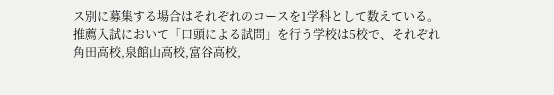ス別に募集する場合はそれぞれのコースを1学科として数えている。 推薦入試において「口頭による試問」を行う学校は5校で、それぞれ角田高校,泉館山高校,富谷高校,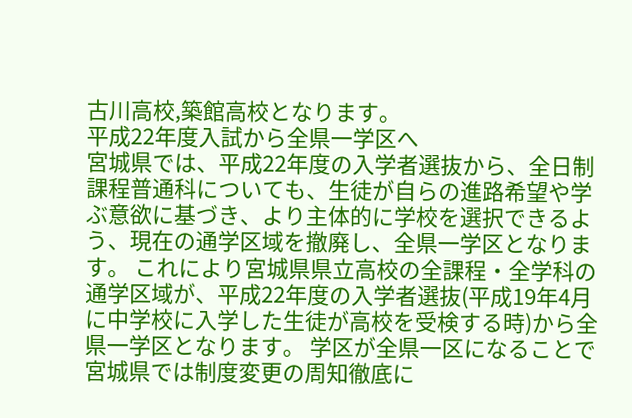古川高校,築館高校となります。
平成22年度入試から全県一学区へ
宮城県では、平成22年度の入学者選抜から、全日制課程普通科についても、生徒が自らの進路希望や学ぶ意欲に基づき、より主体的に学校を選択できるよう、現在の通学区域を撤廃し、全県一学区となります。 これにより宮城県県立高校の全課程・全学科の通学区域が、平成22年度の入学者選抜(平成19年4月に中学校に入学した生徒が高校を受検する時)から全県一学区となります。 学区が全県一区になることで宮城県では制度変更の周知徹底に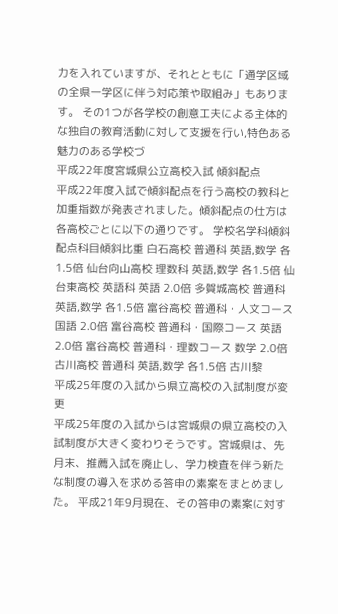力を入れていますが、それとともに「通学区域の全県一学区に伴う対応策や取組み」もあります。 その1つが各学校の創意工夫による主体的な独自の教育活動に対して支援を行い,特色ある魅力のある学校づ
平成22年度宮城県公立高校入試 傾斜配点
平成22年度入試で傾斜配点を行う高校の教科と加重指数が発表されました。傾斜配点の仕方は各高校ごとに以下の通りです。 学校名学科傾斜配点科目傾斜比重 白石高校 普通科 英語,数学 各1.5倍 仙台向山高校 理数科 英語,数学 各1.5倍 仙台東高校 英語科 英語 2.0倍 多賀城高校 普通科 英語,数学 各1.5倍 富谷高校 普通科・人文コース 国語 2.0倍 富谷高校 普通科・国際コース 英語 2.0倍 富谷高校 普通科・理数コース 数学 2.0倍 古川高校 普通科 英語,数学 各1.5倍 古川黎
平成25年度の入試から県立高校の入試制度が変更
平成25年度の入試からは宮城県の県立高校の入試制度が大きく変わりそうです。宮城県は、先月末、推薦入試を廃止し、学力検査を伴う新たな制度の導入を求める答申の素案をまとめました。 平成21年9月現在、その答申の素案に対す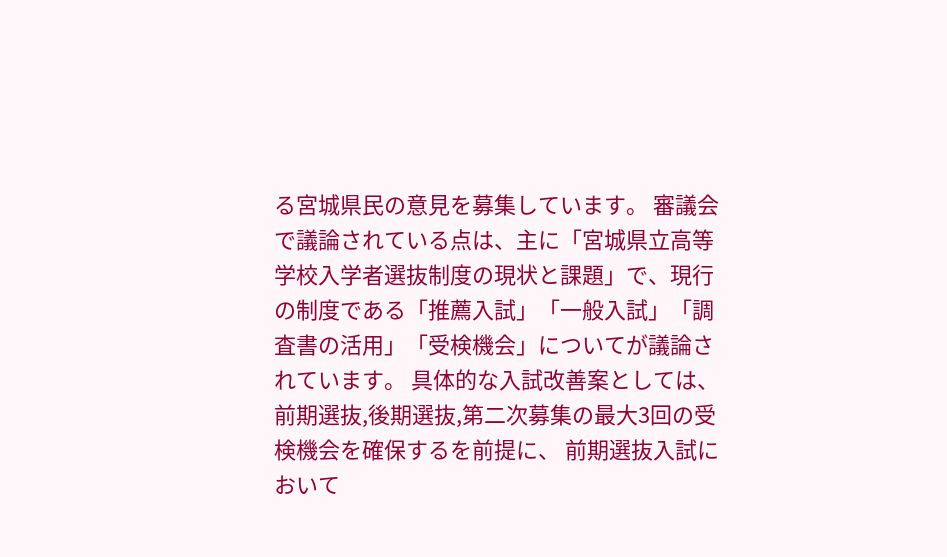る宮城県民の意見を募集しています。 審議会で議論されている点は、主に「宮城県立高等学校入学者選抜制度の現状と課題」で、現行の制度である「推薦入試」「一般入試」「調査書の活用」「受検機会」についてが議論されています。 具体的な入試改善案としては、前期選抜,後期選抜,第二次募集の最大3回の受検機会を確保するを前提に、 前期選抜入試において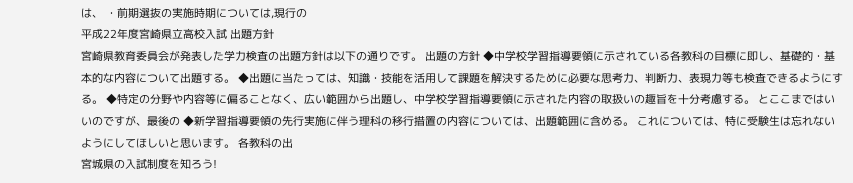は、 ・前期選抜の実施時期については,現行の
平成22年度宮崎県立高校入試 出題方針
宮崎県教育委員会が発表した学力検査の出題方針は以下の通りです。 出題の方針 ◆中学校学習指導要領に示されている各教科の目標に即し、基礎的・基本的な内容について出題する。 ◆出題に当たっては、知識・技能を活用して課題を解決するために必要な思考力、判断力、表現力等も検査できるようにする。 ◆特定の分野や内容等に偏ることなく、広い範囲から出題し、中学校学習指導要領に示された内容の取扱いの趣旨を十分考慮する。 とここまではいいのですが、最後の ◆新学習指導要領の先行実施に伴う理科の移行措置の内容については、出題範囲に含める。 これについては、特に受験生は忘れないようにしてほしいと思います。 各教科の出
宮城県の入試制度を知ろう!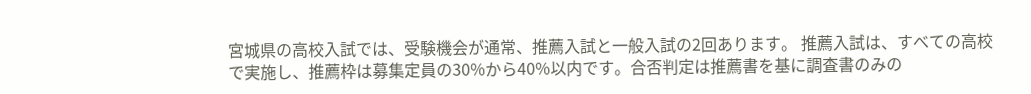宮城県の高校入試では、受験機会が通常、推薦入試と一般入試の2回あります。 推薦入試は、すべての高校で実施し、推薦枠は募集定員の30%から40%以内です。合否判定は推薦書を基に調査書のみの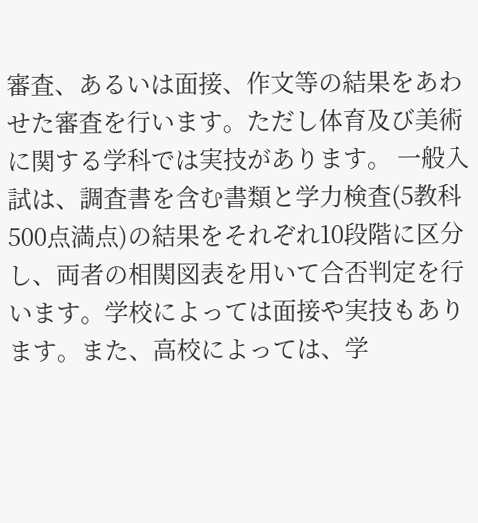審査、あるいは面接、作文等の結果をあわせた審査を行います。ただし体育及び美術に関する学科では実技があります。 一般入試は、調査書を含む書類と学力検査(5教科500点満点)の結果をそれぞれ10段階に区分し、両者の相関図表を用いて合否判定を行います。学校によっては面接や実技もあります。また、高校によっては、学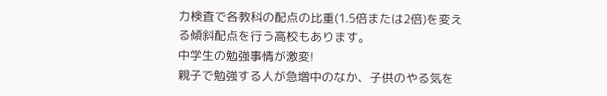力検査で各教科の配点の比重(1.5倍または2倍)を変える傾斜配点を行う高校もあります。
中学生の勉強事情が激変!
親子で勉強する人が急増中のなか、子供のやる気を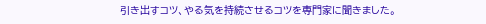引き出すコツ、やる気を持続させるコツを専門家に聞きました。